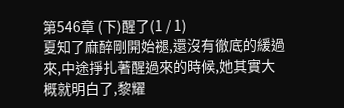第546章 (下)醒了(1 / 1)
夏知了麻醉剛開始褪,還沒有徹底的緩過來,中途掙扎著醒過來的時候,她其實大概就明白了,黎耀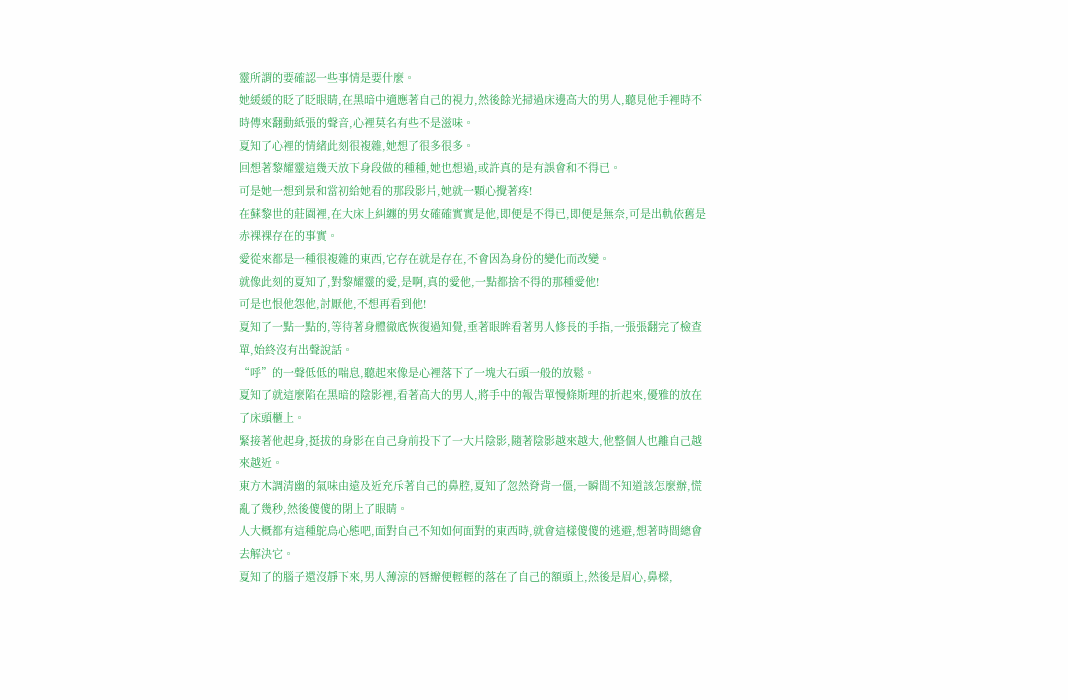靈所謂的要確認一些事情是要什麼。
她緩緩的眨了眨眼睛,在黑暗中適應著自己的視力,然後餘光掃過床邊高大的男人,聽見他手裡時不時傳來翻動紙張的聲音,心裡莫名有些不是滋味。
夏知了心裡的情緒此刻很複雜,她想了很多很多。
回想著黎耀靈這幾天放下身段做的種種,她也想過,或許真的是有誤會和不得已。
可是她一想到景和當初給她看的那段影片,她就一顆心攪著疼!
在蘇黎世的莊園裡,在大床上糾纏的男女確確實實是他,即便是不得已,即便是無奈,可是出軌依舊是赤裸裸存在的事實。
愛從來都是一種很複雜的東西,它存在就是存在,不會因為身份的變化而改變。
就像此刻的夏知了,對黎耀靈的愛,是啊,真的愛他,一點都捨不得的那種愛他!
可是也恨他怨他,討厭他,不想再看到他!
夏知了一點一點的,等待著身體徹底恢復過知覺,垂著眼眸看著男人修長的手指,一張張翻完了檢查單,始終沒有出聲說話。
“呼”的一聲低低的喘息,聽起來像是心裡落下了一塊大石頭一般的放鬆。
夏知了就這麼陷在黑暗的陰影裡,看著高大的男人,將手中的報告單慢條斯理的折起來,優雅的放在了床頭櫃上。
緊接著他起身,挺拔的身影在自己身前投下了一大片陰影,隨著陰影越來越大,他整個人也離自己越來越近。
東方木調清幽的氣味由遠及近充斥著自己的鼻腔,夏知了忽然脊背一僵,一瞬間不知道該怎麼辦,慌亂了幾秒,然後傻傻的閉上了眼睛。
人大概都有這種鴕鳥心態吧,面對自己不知如何面對的東西時,就會這樣傻傻的逃避,想著時間總會去解決它。
夏知了的腦子還沒靜下來,男人薄涼的唇瓣便輕輕的落在了自己的額頭上,然後是眉心,鼻樑,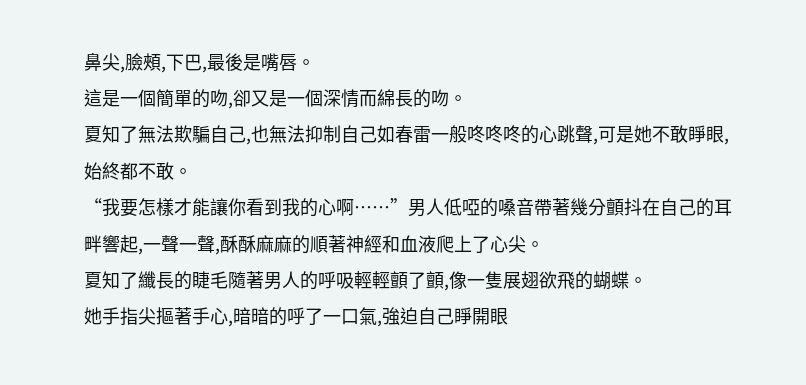鼻尖,臉頰,下巴,最後是嘴唇。
這是一個簡單的吻,卻又是一個深情而綿長的吻。
夏知了無法欺騙自己,也無法抑制自己如春雷一般咚咚咚的心跳聲,可是她不敢睜眼,始終都不敢。
“我要怎樣才能讓你看到我的心啊……”男人低啞的嗓音帶著幾分顫抖在自己的耳畔響起,一聲一聲,酥酥麻麻的順著神經和血液爬上了心尖。
夏知了纖長的睫毛隨著男人的呼吸輕輕顫了顫,像一隻展翅欲飛的蝴蝶。
她手指尖摳著手心,暗暗的呼了一口氣,強迫自己睜開眼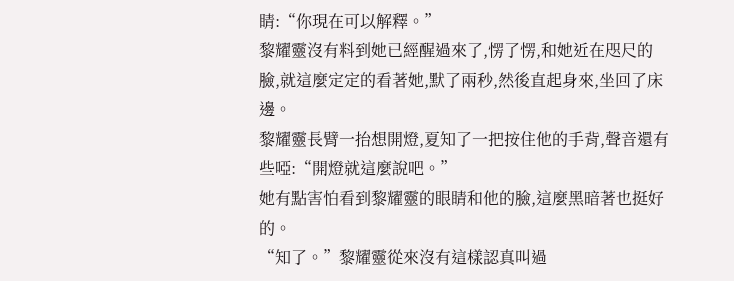睛:“你現在可以解釋。”
黎耀靈沒有料到她已經醒過來了,愣了愣,和她近在咫尺的臉,就這麼定定的看著她,默了兩秒,然後直起身來,坐回了床邊。
黎耀靈長臂一抬想開燈,夏知了一把按住他的手背,聲音還有些啞:“開燈就這麼說吧。”
她有點害怕看到黎耀靈的眼睛和他的臉,這麼黑暗著也挺好的。
“知了。”黎耀靈從來沒有這樣認真叫過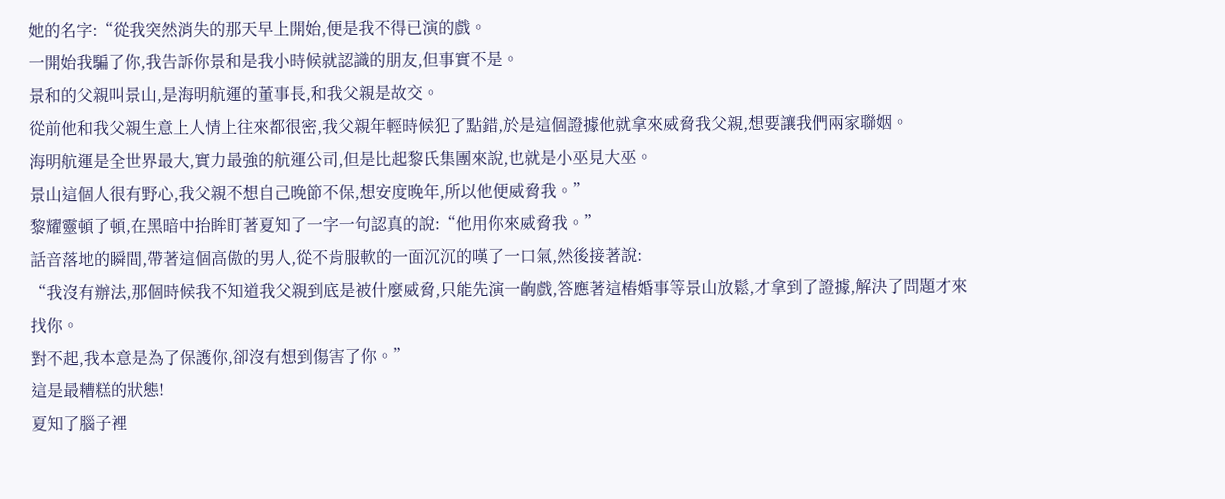她的名字:“從我突然消失的那天早上開始,便是我不得已演的戲。
一開始我騙了你,我告訴你景和是我小時候就認識的朋友,但事實不是。
景和的父親叫景山,是海明航運的董事長,和我父親是故交。
從前他和我父親生意上人情上往來都很密,我父親年輕時候犯了點錯,於是這個證據他就拿來威脅我父親,想要讓我們兩家聯姻。
海明航運是全世界最大,實力最強的航運公司,但是比起黎氏集團來說,也就是小巫見大巫。
景山這個人很有野心,我父親不想自己晚節不保,想安度晚年,所以他便威脅我。”
黎耀靈頓了頓,在黑暗中抬眸盯著夏知了一字一句認真的說:“他用你來威脅我。”
話音落地的瞬間,帶著這個高傲的男人,從不肯服軟的一面沉沉的嘆了一口氣,然後接著說:
“我沒有辦法,那個時候我不知道我父親到底是被什麼威脅,只能先演一齣戲,答應著這樁婚事等景山放鬆,才拿到了證據,解決了問題才來找你。
對不起,我本意是為了保護你,卻沒有想到傷害了你。”
這是最糟糕的狀態!
夏知了腦子裡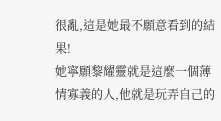很亂,這是她最不願意看到的結果!
她寧願黎耀靈就是這麼一個薄情寡義的人,他就是玩弄自己的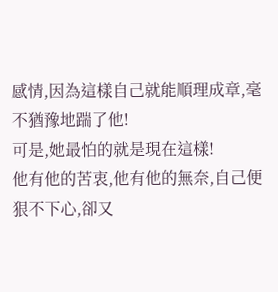感情,因為這樣自己就能順理成章,毫不猶豫地踹了他!
可是,她最怕的就是現在這樣!
他有他的苦衷,他有他的無奈,自己便狠不下心,卻又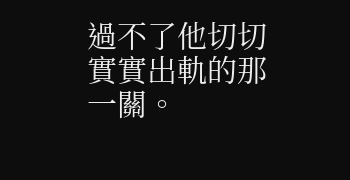過不了他切切實實出軌的那一關。